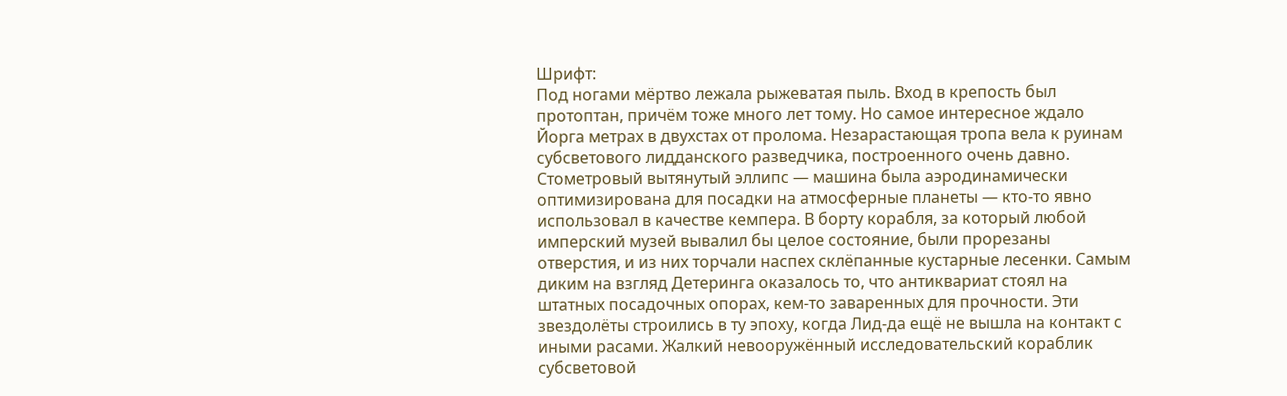Шрифт:
Под ногами мёртво лежала рыжеватая пыль. Вход в крепость был протоптан, причём тоже много лет тому. Но самое интересное ждало Йорга метрах в двухстах от пролома. Незарастающая тропа вела к руинам субсветового лидданского разведчика, построенного очень давно. Стометровый вытянутый эллипс — машина была аэродинамически оптимизирована для посадки на атмосферные планеты — кто-то явно использовал в качестве кемпера. В борту корабля, за который любой имперский музей вывалил бы целое состояние, были прорезаны отверстия, и из них торчали наспех склёпанные кустарные лесенки. Самым диким на взгляд Детеринга оказалось то, что антиквариат стоял на штатных посадочных опорах, кем-то заваренных для прочности. Эти звездолёты строились в ту эпоху, когда Лид-да ещё не вышла на контакт с иными расами. Жалкий невооружённый исследовательский кораблик субсветовой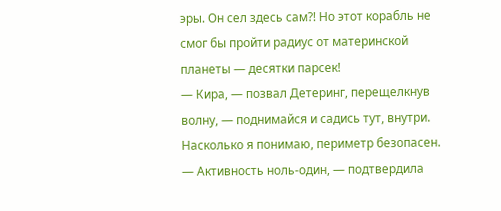эры. Он сел здесь сам?! Но этот корабль не смог бы пройти радиус от материнской планеты — десятки парсек!
— Кира, — позвал Детеринг, перещелкнув волну, — поднимайся и садись тут, внутри. Насколько я понимаю, периметр безопасен.
— Активность ноль-один, — подтвердила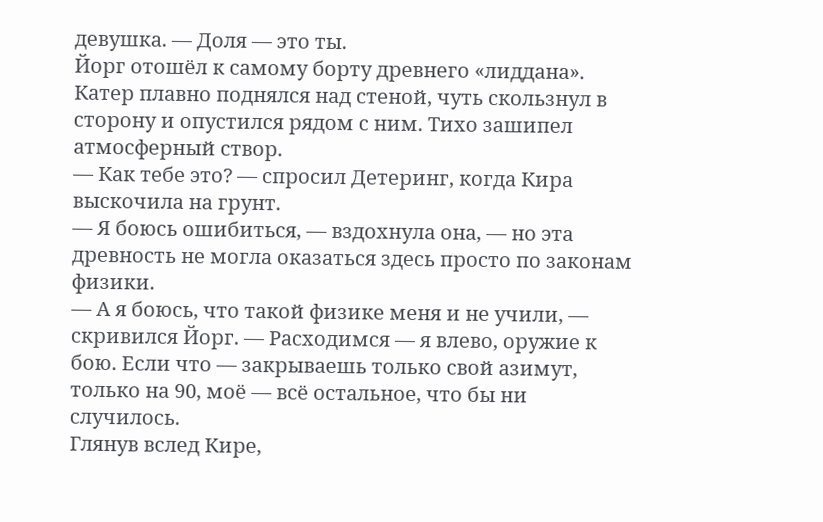девушка. — Доля — это ты.
Йорг отошёл к самому борту древнего «лиддана». Катер плавно поднялся над стеной, чуть скользнул в сторону и опустился рядом с ним. Тихо зашипел атмосферный створ.
— Как тебе это? — спросил Детеринг, когда Кира выскочила на грунт.
— Я боюсь ошибиться, — вздохнула она, — но эта древность не могла оказаться здесь просто по законам физики.
— А я боюсь, что такой физике меня и не учили, — скривился Йорг. — Расходимся — я влево, оружие к бою. Если что — закрываешь только свой азимут, только на 90, моё — всё остальное, что бы ни случилось.
Глянув вслед Кире,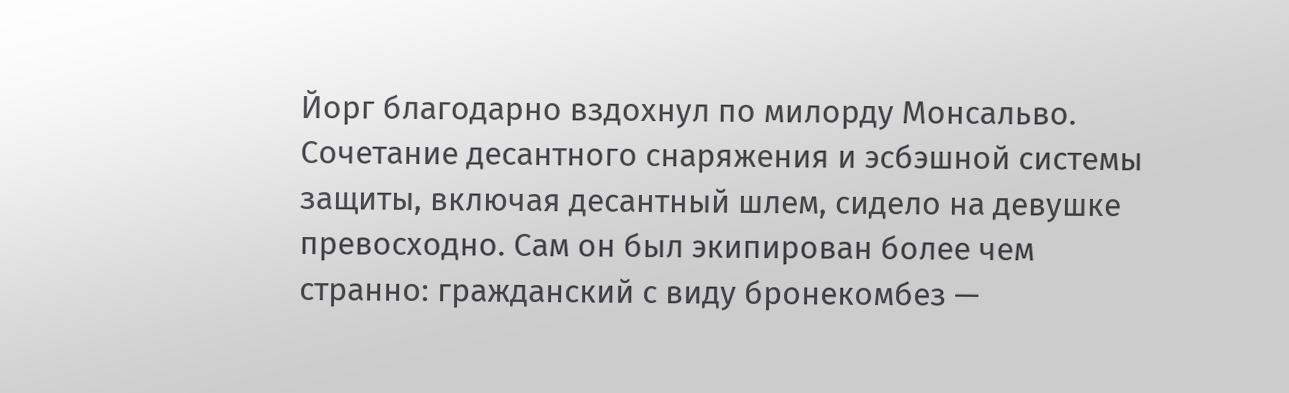Йорг благодарно вздохнул по милорду Монсальво. Сочетание десантного снаряжения и эсбэшной системы защиты, включая десантный шлем, сидело на девушке превосходно. Сам он был экипирован более чем странно: гражданский с виду бронекомбез —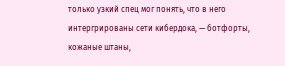только узкий спец мог понять, что в него интергрированы сети кибердока, — ботфорты, кожаные штаны,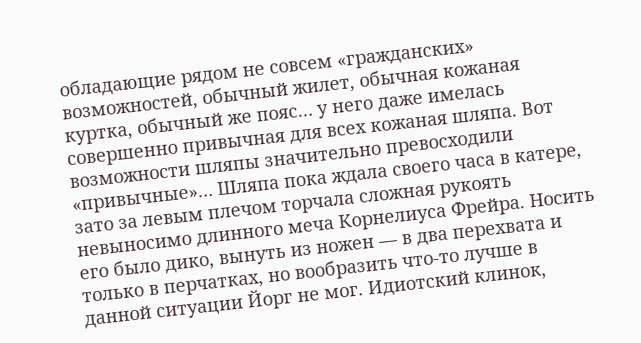обладающие рядом не совсем «гражданских» возможностей, обычный жилет, обычная кожаная куртка, обычный же пояс… у него даже имелась совершенно привычная для всех кожаная шляпа. Вот возможности шляпы значительно превосходили «привычные»… Шляпа пока ждала своего часа в катере, зато за левым плечом торчала сложная рукоять невыносимо длинного меча Корнелиуса Фрейра. Носить его было дико, вынуть из ножен — в два перехвата и только в перчатках, но вообразить что-то лучше в данной ситуации Йорг не мог. Идиотский клинок,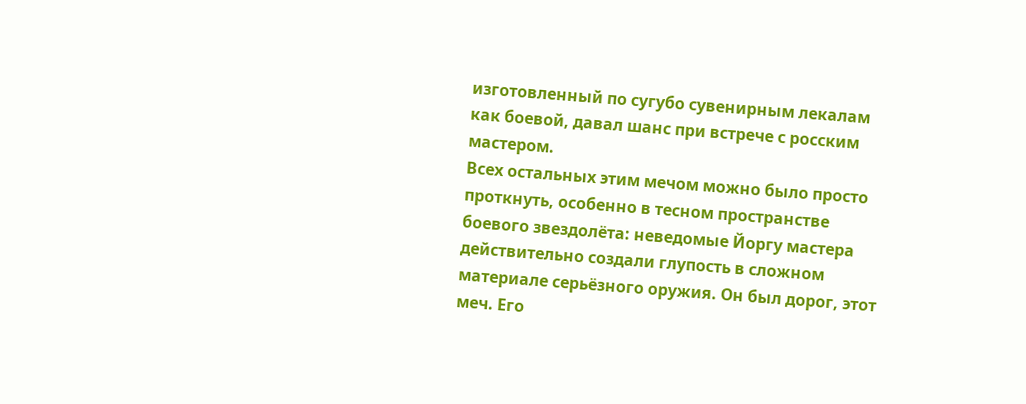изготовленный по сугубо сувенирным лекалам как боевой, давал шанс при встрече с росским мастером.
Всех остальных этим мечом можно было просто проткнуть, особенно в тесном пространстве боевого звездолёта: неведомые Йоргу мастера действительно создали глупость в сложном материале серьёзного оружия. Он был дорог, этот меч. Его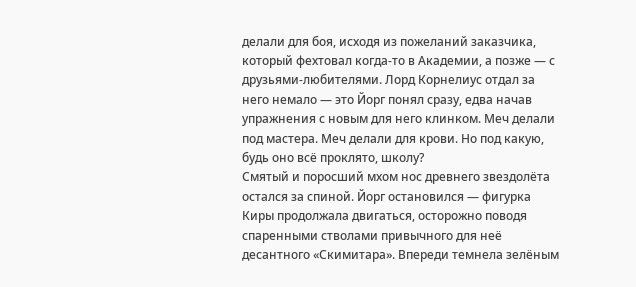делали для боя, исходя из пожеланий заказчика, который фехтовал когда-то в Академии, а позже — с друзьями-любителями. Лорд Корнелиус отдал за него немало — это Йорг понял сразу, едва начав упражнения с новым для него клинком. Меч делали под мастера. Меч делали для крови. Но под какую, будь оно всё проклято, школу?
Смятый и поросший мхом нос древнего звездолёта остался за спиной. Йорг остановился — фигурка Киры продолжала двигаться, осторожно поводя спаренными стволами привычного для неё десантного «Скимитара». Впереди темнела зелёным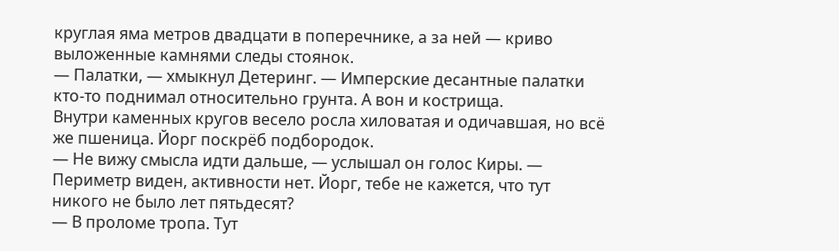круглая яма метров двадцати в поперечнике, а за ней — криво выложенные камнями следы стоянок.
— Палатки, — хмыкнул Детеринг. — Имперские десантные палатки кто-то поднимал относительно грунта. А вон и кострища.
Внутри каменных кругов весело росла хиловатая и одичавшая, но всё же пшеница. Йорг поскрёб подбородок.
— Не вижу смысла идти дальше, — услышал он голос Киры. — Периметр виден, активности нет. Йорг, тебе не кажется, что тут никого не было лет пятьдесят?
— В проломе тропа. Тут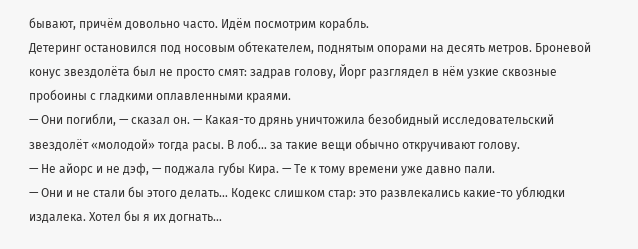бывают, причём довольно часто. Идём посмотрим корабль.
Детеринг остановился под носовым обтекателем, поднятым опорами на десять метров. Броневой конус звездолёта был не просто смят: задрав голову, Йорг разглядел в нём узкие сквозные пробоины с гладкими оплавленными краями.
— Они погибли, — сказал он. — Какая-то дрянь уничтожила безобидный исследовательский звездолёт «молодой» тогда расы. В лоб… за такие вещи обычно откручивают голову.
— Не айорс и не дэф, — поджала губы Кира. — Те к тому времени уже давно пали.
— Они и не стали бы этого делать… Кодекс слишком стар: это развлекались какие-то ублюдки издалека. Хотел бы я их догнать…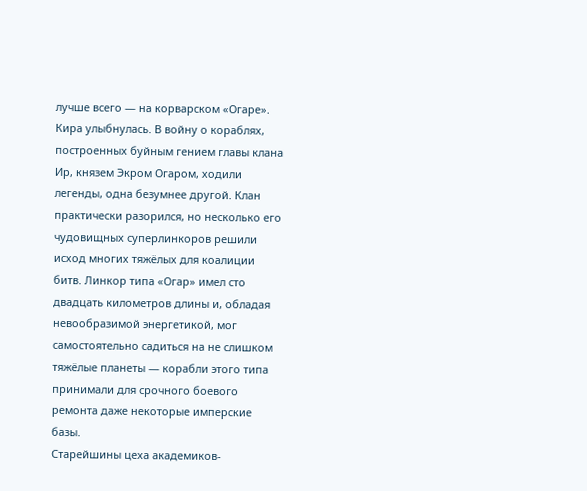лучше всего — на корварском «Огаре».
Кира улыбнулась. В войну о кораблях, построенных буйным гением главы клана Ир, князем Экром Огаром, ходили легенды, одна безумнее другой. Клан практически разорился, но несколько его чудовищных суперлинкоров решили исход многих тяжёлых для коалиции битв. Линкор типа «Огар» имел сто двадцать километров длины и, обладая невообразимой энергетикой, мог самостоятельно садиться на не слишком тяжёлые планеты — корабли этого типа принимали для срочного боевого ремонта даже некоторые имперские базы.
Старейшины цеха академиков-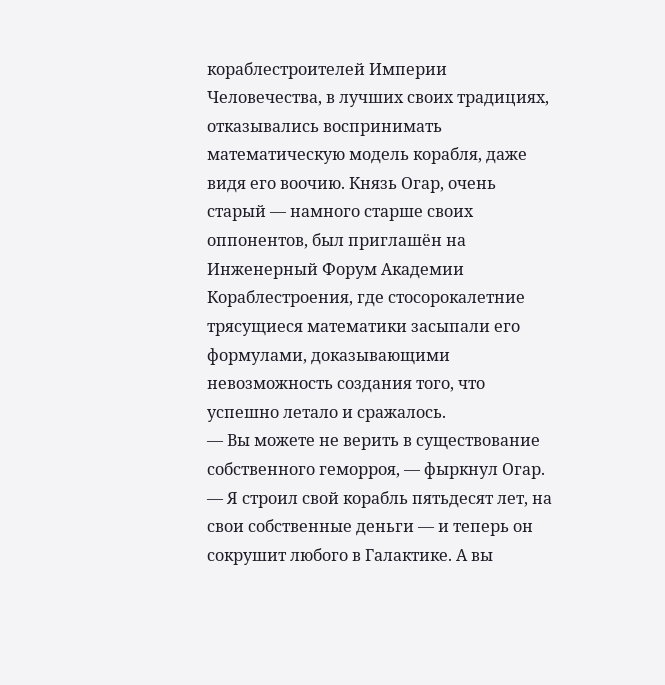кораблестроителей Империи Человечества, в лучших своих традициях, отказывались воспринимать математическую модель корабля, даже видя его воочию. Князь Огар, очень старый — намного старше своих оппонентов, был приглашён на Инженерный Форум Академии Кораблестроения, где стосорокалетние трясущиеся математики засыпали его формулами, доказывающими невозможность создания того, что успешно летало и сражалось.
— Вы можете не верить в существование собственного геморроя, — фыркнул Огар. — Я строил свой корабль пятьдесят лет, на свои собственные деньги — и теперь он сокрушит любого в Галактике. А вы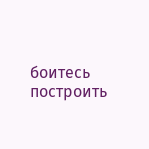боитесь построить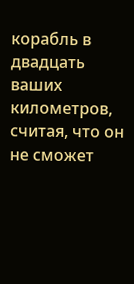корабль в двадцать ваших километров, считая, что он не сможет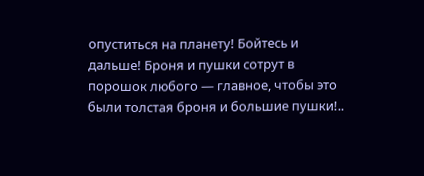опуститься на планету! Бойтесь и дальше! Броня и пушки сотрут в порошок любого — главное, чтобы это были толстая броня и большие пушки!..